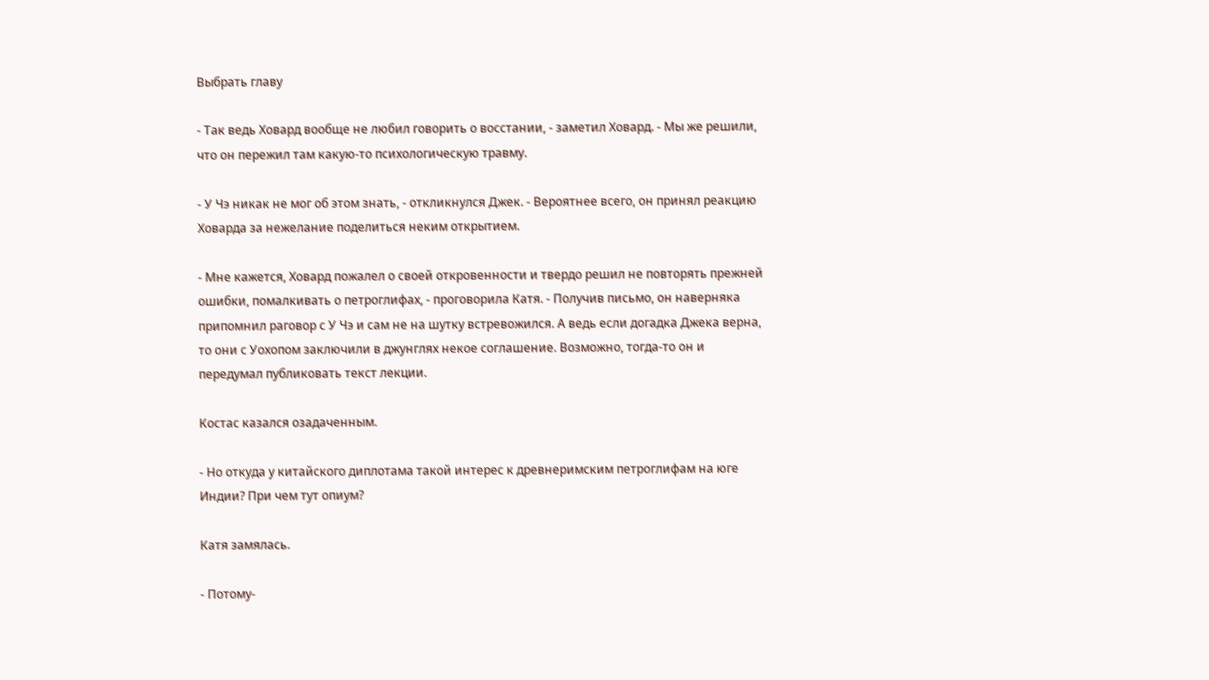Выбрать главу

- Так ведь Ховард вообще не любил говорить о восстании, - заметил Ховард. - Мы же решили, что он пережил там какую-то психологическую травму.

- У Чэ никак не мог об этом знать, - откликнулся Джек. - Вероятнее всего, он принял реакцию Ховарда за нежелание поделиться неким открытием.

- Мне кажется, Ховард пожалел о своей откровенности и твердо решил не повторять прежней ошибки, помалкивать о петроглифах, - проговорила Катя. - Получив письмо, он наверняка припомнил раговор с У Чэ и сам не на шутку встревожился. А ведь если догадка Джека верна, то они с Уохопом заключили в джунглях некое соглашение. Возможно, тогда-то он и передумал публиковать текст лекции.

Костас казался озадаченным.

- Но откуда у китайского диплотама такой интерес к древнеримским петроглифам на юге Индии? При чем тут опиум?

Катя замялась.

- Потому-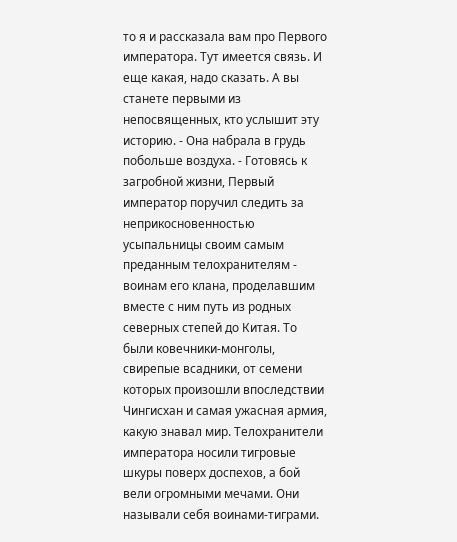то я и рассказала вам про Первого императора. Тут имеется связь. И еще какая, надо сказать. А вы станете первыми из непосвященных, кто услышит эту историю. - Она набрала в грудь побольше воздуха. - Готовясь к загробной жизни, Первый император поручил следить за неприкосновенностью усыпальницы своим самым преданным телохранителям - воинам его клана, проделавшим вместе с ним путь из родных северных степей до Китая. То были ковечники-монголы, свирепые всадники, от семени которых произошли впоследствии Чингисхан и самая ужасная армия, какую знавал мир. Телохранители императора носили тигровые шкуры поверх доспехов, а бой вели огромными мечами. Они называли себя воинами-тиграми.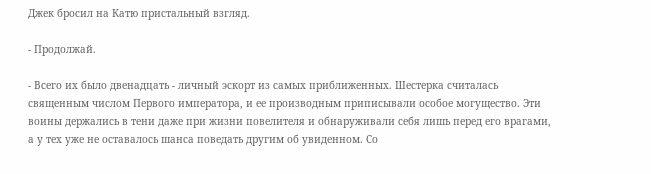Джек бросил на Катю пристальный взгляд.

- Продолжай.

- Всего их было двенадцать - личный эскорт из самых приближенных. Шестерка считалась священным числом Первого императора, и ее производным приписывали особое могущество. Эти воины держались в тени даже при жизни повелителя и обнаруживали себя лишь перед его врагами, а у тех уже не оставалось шанса поведать другим об увиденном. Со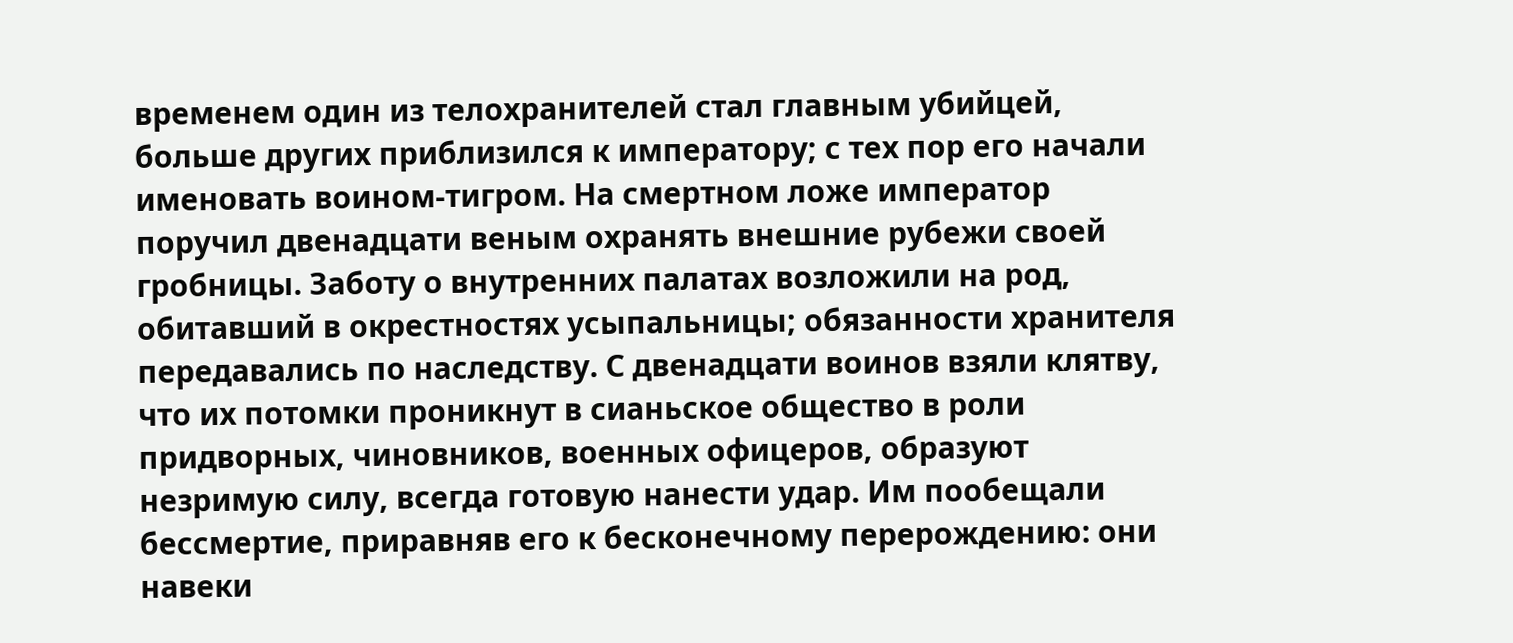временем один из телохранителей стал главным убийцей, больше других приблизился к императору; с тех пор его начали именовать воином-тигром. На смертном ложе император поручил двенадцати веным охранять внешние рубежи своей гробницы. Заботу о внутренних палатах возложили на род, обитавший в окрестностях усыпальницы; обязанности хранителя передавались по наследству. С двенадцати воинов взяли клятву, что их потомки проникнут в сианьское общество в роли придворных, чиновников, военных офицеров, образуют незримую силу, всегда готовую нанести удар. Им пообещали бессмертие, приравняв его к бесконечному перерождению: они навеки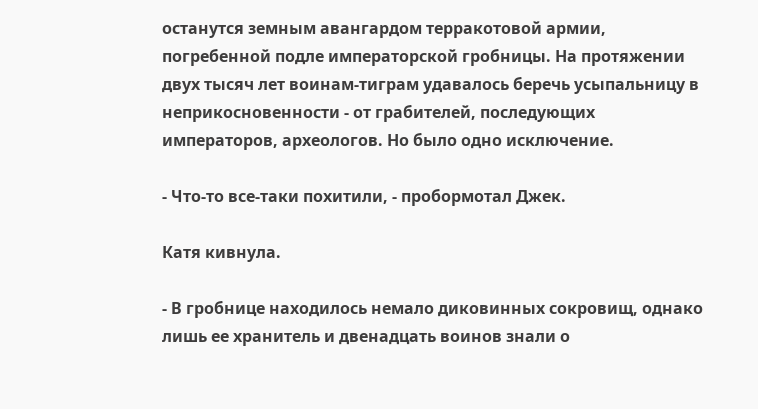останутся земным авангардом терракотовой армии, погребенной подле императорской гробницы. На протяжении двух тысяч лет воинам-тиграм удавалось беречь усыпальницу в неприкосновенности - от грабителей, последующих императоров, археологов. Но было одно исключение.

- Что-то все-таки похитили, - пробормотал Джек.

Катя кивнула.

- В гробнице находилось немало диковинных сокровищ, однако лишь ее хранитель и двенадцать воинов знали о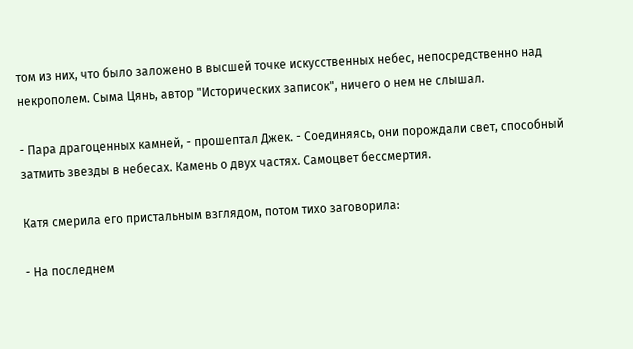том из них, что было заложено в высшей точке искусственных небес, непосредственно над некрополем. Сыма Цянь, автор "Исторических записок", ничего о нем не слышал.

- Пара драгоценных камней, - прошептал Джек. - Соединяясь, они порождали свет, способный затмить звезды в небесах. Камень о двух частях. Самоцвет бессмертия.

Катя смерила его пристальным взглядом, потом тихо заговорила:

- На последнем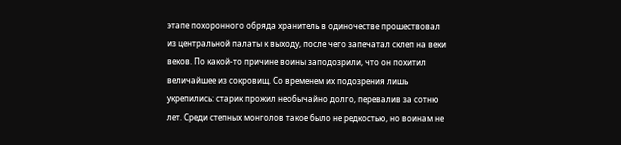этапе похоронного обряда хранитель в одиночестве прошествовал из центральной палаты к выходу, после чего запечатал склеп на веки веков. По какой-то причине воины заподозрили, что он похитил величайшее из сокровищ. Со временем их подозрения лишь укрепились: старик прожил необычайно долго, перевалив за сотню лет. Среди степных монголов такое было не редкостью, но воинам не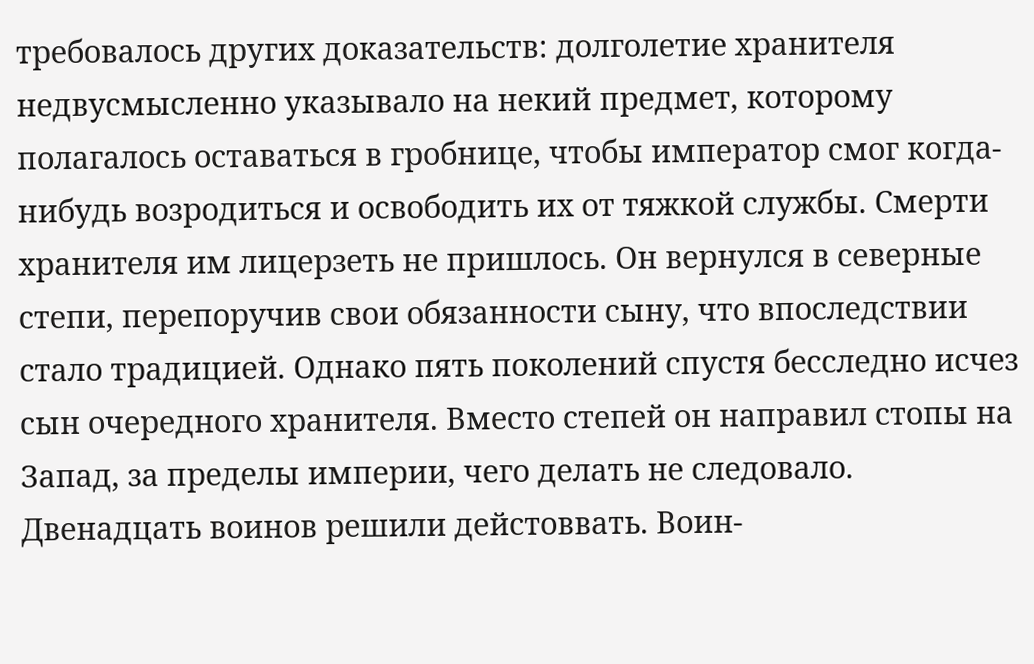требовалось других доказательств: долголетие хранителя недвусмысленно указывало на некий предмет, которому полагалось оставаться в гробнице, чтобы император смог когда-нибудь возродиться и освободить их от тяжкой службы. Смерти хранителя им лицерзеть не пришлось. Он вернулся в северные степи, перепоручив свои обязанности сыну, что впоследствии стало традицией. Однако пять поколений спустя бесследно исчез сын очередного хранителя. Вместо степей он направил стопы на Запад, за пределы империи, чего делать не следовало. Двенадцать воинов решили дейстоввать. Воин-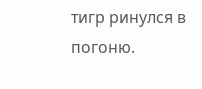тигр ринулся в погоню.